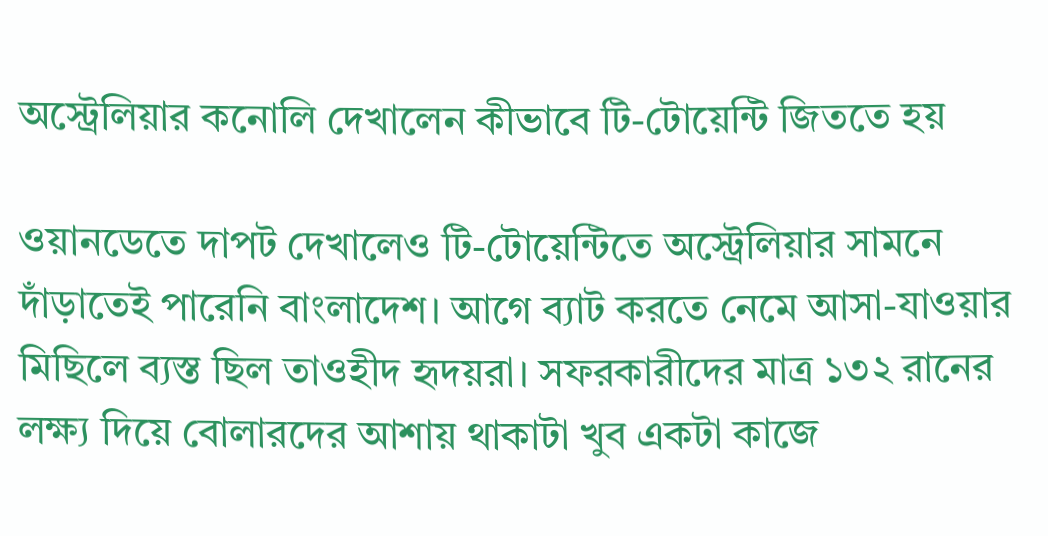অস্ট্রেলিয়ার কনোলি দেখালেন কীভাবে টি-টোয়েন্টি জিততে হয়

ওয়ানডেতে দাপট দেখালেও টি-টোয়েন্টিতে অস্ট্রেলিয়ার সামনে দাঁড়াতেই পারেনি বাংলাদেশ। আগে ব্যাট করতে নেমে আসা-যাওয়ার মিছিলে ব্যস্ত ছিল তাওহীদ হৃদয়রা। সফরকারীদের মাত্র ১৩২ রানের লক্ষ্য দিয়ে বোলারদের আশায় থাকাটা খুব একটা কাজে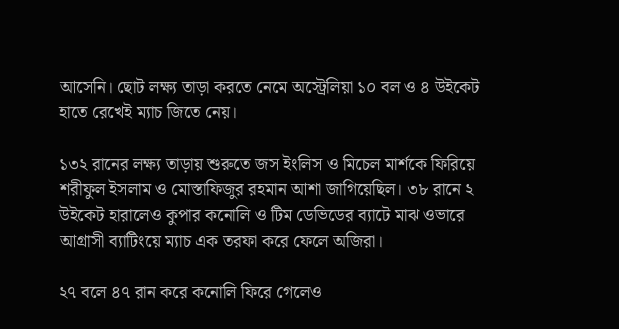আসেনি। ছোট লক্ষ্য তাড়া করতে নেমে অস্ট্রেলিয়া ১০ বল ও ৪ উইকেট হাতে রেখেই ম্যাচ জিতে নেয়।

১৩২ রানের লক্ষ্য তাড়ায় শুরুতে জস ইংলিস ও মিচেল মার্শকে ফিরিয়ে শরীফুল ইসলাম ও মোস্তাফিজুর রহমান আশা জাগিয়েছিল। ৩৮ রানে ২ উইকেট হারালেও কুপার কনোলি ও টিম ডেভিডের ব্যাটে মাঝ ওভারে আগ্রাসী ব্যাটিংয়ে ম্যাচ এক তরফা করে ফেলে অজিরা।

২৭ বলে ৪৭ রান করে কনোলি ফিরে গেলেও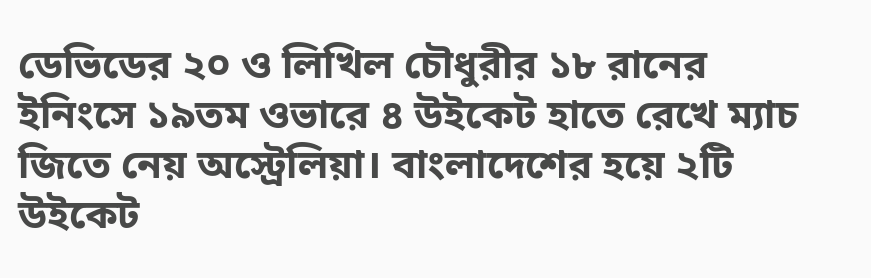ডেভিডের ২০ ও লিখিল চৌধুরীর ১৮ রানের ইনিংসে ১৯তম ওভারে ৪ উইকেট হাতে রেখে ম্যাচ জিতে নেয় অস্ট্রেলিয়া। বাংলাদেশের হয়ে ২টি উইকেট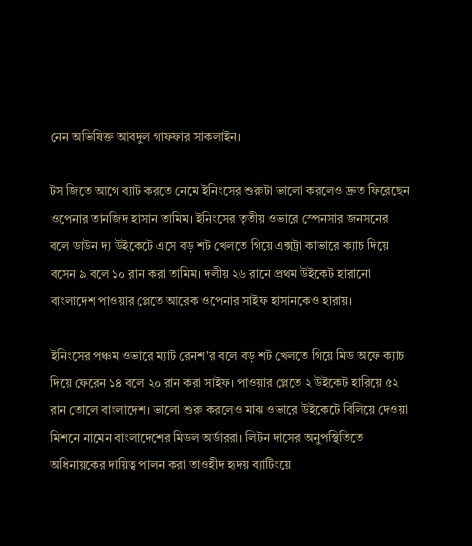নেন অভিষিক্ত আবদুল গাফফার সাকলাইন।

টস জিতে আগে ব্যাট করতে নেমে ইনিংসের শুরুটা ভালো করলেও দ্রুত ফিরেছেন ওপেনার তানজিদ হাসান তামিম। ইনিংসের তৃতীয় ওভারে স্পেনসার জনসনের বলে ডাউন দ্য উইকেটে এসে বড় শট খেলতে গিয়ে এক্সট্রা কাভারে ক্যাচ দিয়ে বসেন ৯ বলে ১০ রান করা তামিম। দলীয় ২৬ রানে প্রথম উইকেট হারানো বাংলাদেশ পাওয়ার প্লেতে আরেক ওপেনার সাইফ হাসানকেও হারায়।

ইনিংসের পঞ্চম ওভারে ম্যাট রেনশ'র বলে বড় শট খেলতে গিয়ে মিড অফে ক্যাচ দিয়ে ফেরেন ১৪ বলে ২০ রান করা সাইফ। পাওয়ার প্লেতে ২ উইকেট হারিয়ে ৫২ রান তোলে বাংলাদেশ। ভালো শুরু করলেও মাঝ ওভারে উইকেটে বিলিয়ে দেওয়া মিশনে নামেন বাংলাদেশের মিডল অর্ডাররা। লিটন দাসের অনুপস্থিতিতে অধিনায়কের দায়িত্ব পালন করা তাওহীদ হৃদয় ব্যাটিংয়ে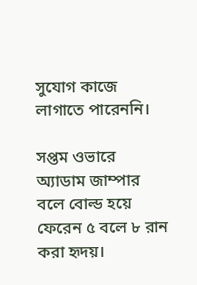সুযোগ কাজে লাগাতে পারেননি।

সপ্তম ওভারে অ্যাডাম জাম্পার বলে বোল্ড হয়ে ফেরেন ৫ বলে ৮ রান করা হৃদয়।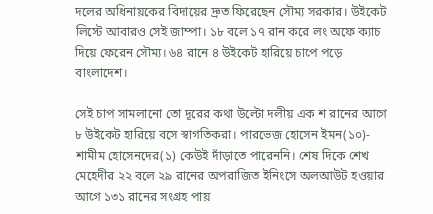দলের অধিনায়কের বিদায়ের দ্রুত ফিরেছেন সৌম্য সরকার। উইকেট লিস্টে আবারও সেই জাম্পা। ১৮ বলে ১৭ রান করে লং অফে ক্যাচ দিয়ে ফেরেন সৌম্য। ৬৪ রানে ৪ উইকেট হারিয়ে চাপে পড়ে বাংলাদেশ।

সেই চাপ সামলানো তো দূরের কথা উল্টো দলীয় এক শ রানের আগে ৮ উইকেট হারিয়ে বসে স্বাগতিকরা। পারভেজ হোসেন ইমন(১০)- শামীম হোসেনদের(১) কেউই দাঁড়াতে পারেননি। শেষ দিকে শেখ মেহেদীর ২২ বলে ২৯ রানের অপরাজিত ইনিংসে অলআউট হওয়ার আগে ১৩১ রানের সংগ্রহ পায়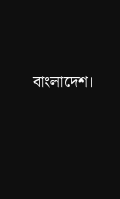বাংলাদেশ।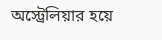অস্ট্রেলিয়ার হয়ে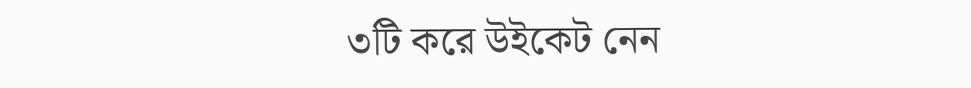৩টি করে উইকেট নেন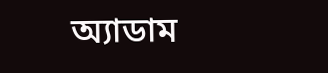অ্যাডাম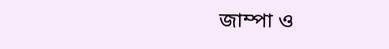জাম্পা ও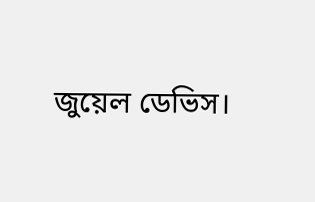জুয়েল ডেভিস।